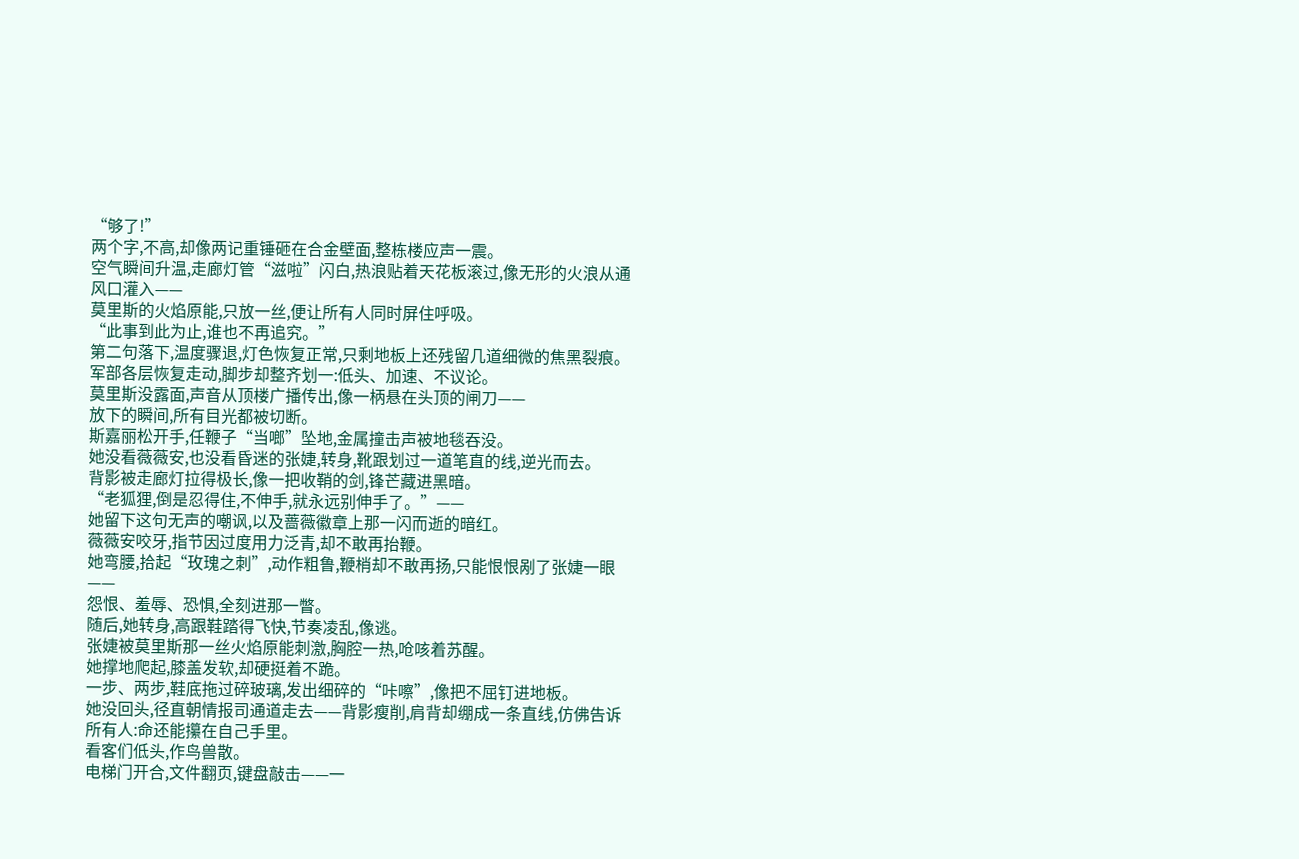“够了!”
两个字,不高,却像两记重锤砸在合金壁面,整栋楼应声一震。
空气瞬间升温,走廊灯管“滋啦”闪白,热浪贴着天花板滚过,像无形的火浪从通风口灌入——
莫里斯的火焰原能,只放一丝,便让所有人同时屏住呼吸。
“此事到此为止,谁也不再追究。”
第二句落下,温度骤退,灯色恢复正常,只剩地板上还残留几道细微的焦黑裂痕。
军部各层恢复走动,脚步却整齐划一:低头、加速、不议论。
莫里斯没露面,声音从顶楼广播传出,像一柄悬在头顶的闸刀——
放下的瞬间,所有目光都被切断。
斯嘉丽松开手,任鞭子“当啷”坠地,金属撞击声被地毯吞没。
她没看薇薇安,也没看昏迷的张婕,转身,靴跟划过一道笔直的线,逆光而去。
背影被走廊灯拉得极长,像一把收鞘的剑,锋芒藏进黑暗。
“老狐狸,倒是忍得住,不伸手,就永远别伸手了。”——
她留下这句无声的嘲讽,以及蔷薇徽章上那一闪而逝的暗红。
薇薇安咬牙,指节因过度用力泛青,却不敢再抬鞭。
她弯腰,拾起“玫瑰之刺”,动作粗鲁,鞭梢却不敢再扬,只能恨恨剐了张婕一眼——
怨恨、羞辱、恐惧,全刻进那一瞥。
随后,她转身,高跟鞋踏得飞快,节奏凌乱,像逃。
张婕被莫里斯那一丝火焰原能刺激,胸腔一热,呛咳着苏醒。
她撑地爬起,膝盖发软,却硬挺着不跪。
一步、两步,鞋底拖过碎玻璃,发出细碎的“咔嚓”,像把不屈钉进地板。
她没回头,径直朝情报司通道走去——背影瘦削,肩背却绷成一条直线,仿佛告诉所有人:命还能攥在自己手里。
看客们低头,作鸟兽散。
电梯门开合,文件翻页,键盘敲击——一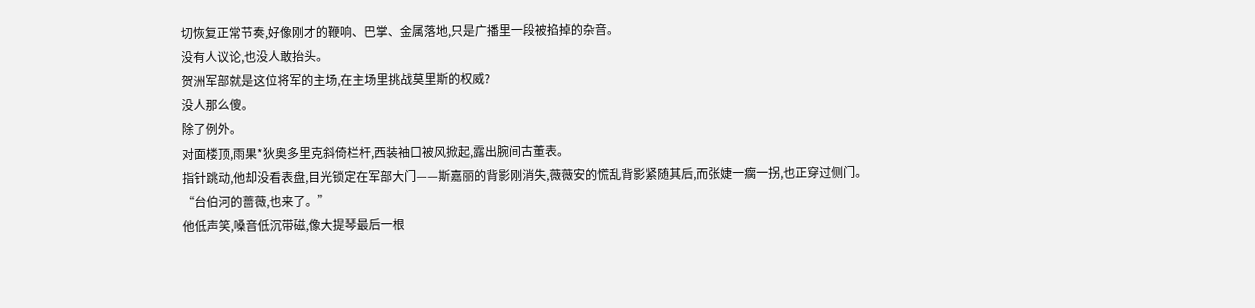切恢复正常节奏,好像刚才的鞭响、巴掌、金属落地,只是广播里一段被掐掉的杂音。
没有人议论,也没人敢抬头。
贺洲军部就是这位将军的主场,在主场里挑战莫里斯的权威?
没人那么傻。
除了例外。
对面楼顶,雨果*狄奥多里克斜倚栏杆,西装袖口被风掀起,露出腕间古董表。
指针跳动,他却没看表盘,目光锁定在军部大门——斯嘉丽的背影刚消失,薇薇安的慌乱背影紧随其后,而张婕一瘸一拐,也正穿过侧门。
“台伯河的蔷薇,也来了。”
他低声笑,嗓音低沉带磁,像大提琴最后一根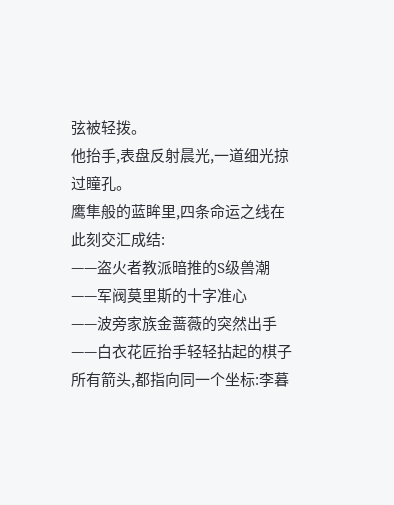弦被轻拨。
他抬手,表盘反射晨光,一道细光掠过瞳孔。
鹰隼般的蓝眸里,四条命运之线在此刻交汇成结:
——盗火者教派暗推的S级兽潮
——军阀莫里斯的十字准心
——波旁家族金蔷薇的突然出手
——白衣花匠抬手轻轻拈起的棋子
所有箭头,都指向同一个坐标:李暮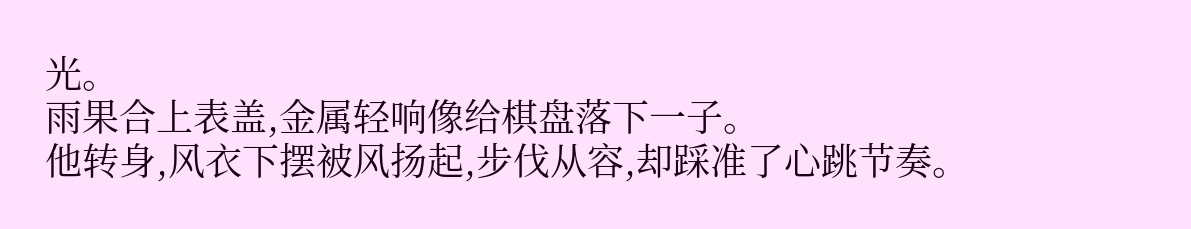光。
雨果合上表盖,金属轻响像给棋盘落下一子。
他转身,风衣下摆被风扬起,步伐从容,却踩准了心跳节奏。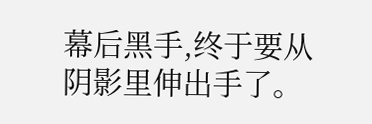幕后黑手,终于要从阴影里伸出手了。